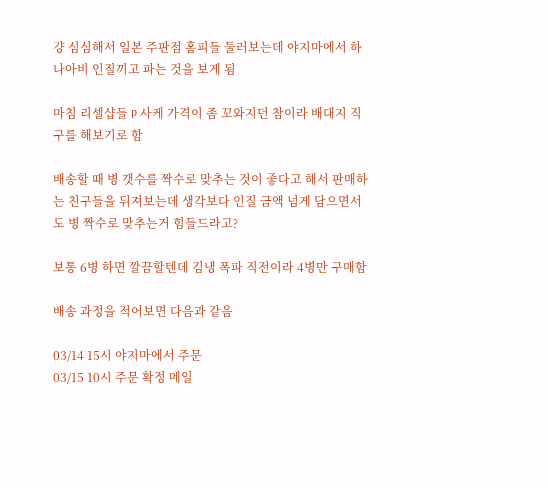걍 심심해서 일본 주판점 홈피들 둘러보는데 야지마에서 하나아비 인질끼고 파는 것을 보게 됨

마침 리셀샵들 P 사케 가격이 좀 꼬와지던 참이라 배대지 직구를 해보기로 함

배송할 때 병 갯수를 짝수로 맞추는 것이 좋다고 해서 판매하는 친구들을 뒤져보는데 생각보다 인질 금액 넘게 담으면서도 병 짝수로 맞추는거 힘들드라고?

보통 6병 하면 깔끔할텐데 김냉 폭파 직전이라 4병만 구매함

배송 과정을 적어보면 다음과 같음

03/14 15시 야지마에서 주문
03/15 10시 주문 확정 메일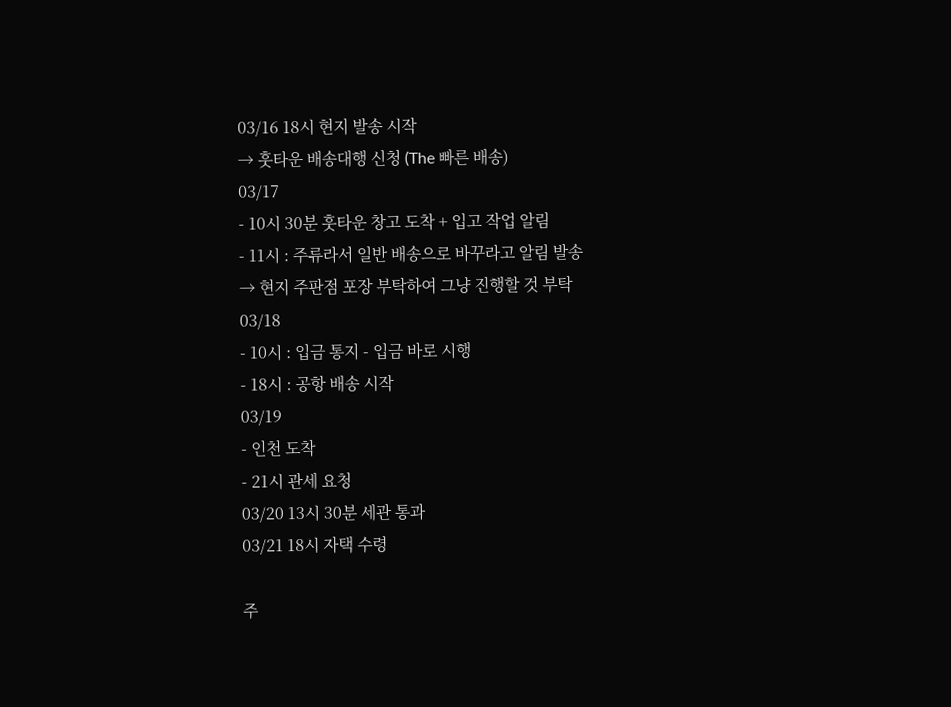03/16 18시 현지 발송 시작
→ 훗타운 배송대행 신청 (The 빠른 배송)
03/17
- 10시 30분 훗타운 창고 도착 + 입고 작업 알림
- 11시 : 주류라서 일반 배송으로 바꾸라고 알림 발송
→ 현지 주판점 포장 부탁하여 그냥 진행할 것 부탁
03/18
- 10시 : 입금 통지 - 입금 바로 시행
- 18시 : 공항 배송 시작
03/19
- 인천 도착
- 21시 관세 요청
03/20 13시 30분 세관 통과
03/21 18시 자택 수령

주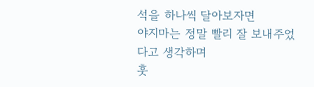석을 하나씩 달아보자면
야지마는 정말 빨리 잘 보내주었다고 생각하며
훗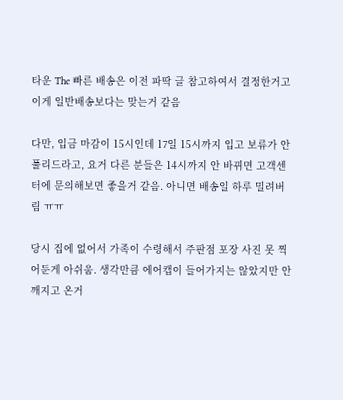타운 The 빠른 배송은 이전 파딱 글 참고하여서 결정한거고 이게 일반배송보다는 맞는거 같음

다만, 입금 마감이 15시인데 17일 15시까지 입고 보류가 안 풀리드라고, 요거 다른 분들은 14시까지 안 바뀌면 고객센터에 문의해보면 좋을거 같음. 아니면 배송일 하루 밀려버림 ㅠㅠ

당시 집에 없어서 가족이 수령해서 주판점 포장 사진 못 찍어둔게 아쉬움. 생각만큼 에어캡이 들어가지는 않았지만 안 깨지고 온거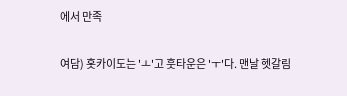에서 만족

여담) 홋카이도는 'ㅗ'고 훗타운은 'ㅜ'다. 맨날 헷갈림